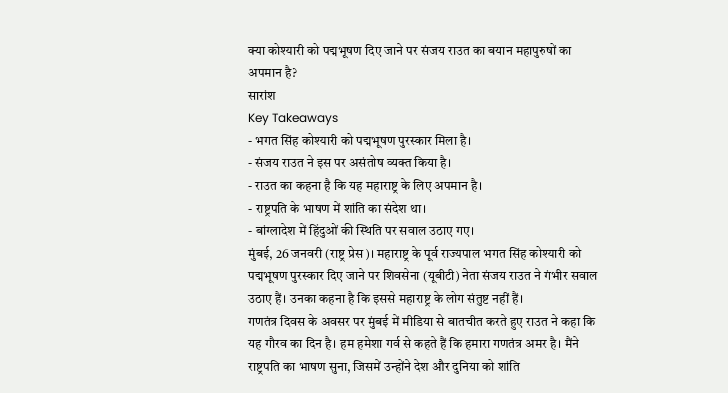क्या कोश्यारी को पद्मभूषण दिए जाने पर संजय राउत का बयान महापुरुषों का अपमान है?
सारांश
Key Takeaways
- भगत सिंह कोश्यारी को पद्मभूषण पुरस्कार मिला है।
- संजय राउत ने इस पर असंतोष व्यक्त किया है।
- राउत का कहना है कि यह महाराष्ट्र के लिए अपमान है।
- राष्ट्रपति के भाषण में शांति का संदेश था।
- बांग्लादेश में हिंदुओं की स्थिति पर सवाल उठाए गए।
मुंबई, 26 जनवरी (राष्ट्र प्रेस)। महाराष्ट्र के पूर्व राज्यपाल भगत सिंह कोश्यारी को पद्मभूषण पुरस्कार दिए जाने पर शिवसेना (यूबीटी) नेता संजय राउत ने गंभीर सवाल उठाए हैं। उनका कहना है कि इससे महाराष्ट्र के लोग संतुष्ट नहीं हैं।
गणतंत्र दिवस के अवसर पर मुंबई में मीडिया से बातचीत करते हुए राउत ने कहा कि यह गौरव का दिन है। हम हमेशा गर्व से कहते हैं कि हमारा गणतंत्र अमर है। मैंने राष्ट्रपति का भाषण सुना, जिसमें उन्होंने देश और दुनिया को शांति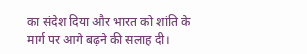का संदेश दिया और भारत को शांति के मार्ग पर आगे बढ़ने की सलाह दी।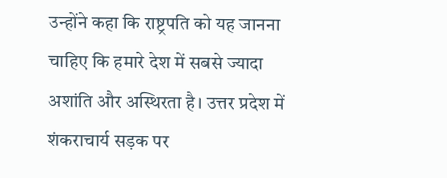उन्होंने कहा कि राष्ट्रपति को यह जानना चाहिए कि हमारे देश में सबसे ज्यादा अशांति और अस्थिरता है। उत्तर प्रदेश में शंकराचार्य सड़क पर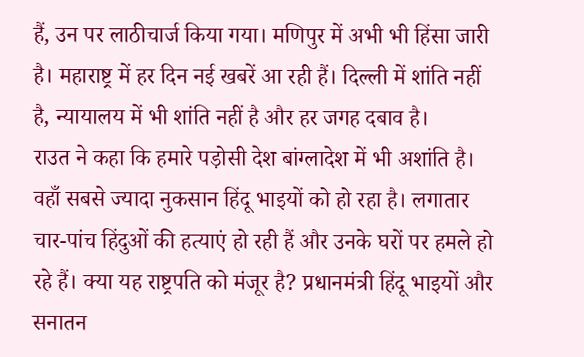हैं, उन पर लाठीचार्ज किया गया। मणिपुर में अभी भी हिंसा जारी है। महाराष्ट्र में हर दिन नई खबरें आ रही हैं। दिल्ली में शांति नहीं है, न्यायालय में भी शांति नहीं है और हर जगह दबाव है।
राउत ने कहा कि हमारे पड़ोसी देश बांग्लादेश में भी अशांति है। वहाँ सबसे ज्यादा नुकसान हिंदू भाइयों को हो रहा है। लगातार चार-पांच हिंदुओं की हत्याएं हो रही हैं और उनके घरों पर हमले हो रहे हैं। क्या यह राष्ट्रपति को मंजूर है? प्रधानमंत्री हिंदू भाइयों और सनातन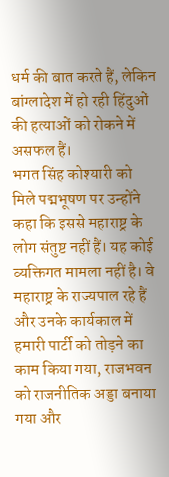धर्म की बात करते हैं, लेकिन बांग्लादेश में हो रही हिंदुओं की हत्याओं को रोकने में असफल हैं।
भगत सिंह कोश्यारी को मिले पद्मभूषण पर उन्होंने कहा कि इससे महाराष्ट्र के लोग संतुष्ट नहीं हैं। यह कोई व्यक्तिगत मामला नहीं है। वे महाराष्ट्र के राज्यपाल रहे हैं और उनके कार्यकाल में हमारी पार्टी को तोड़ने का काम किया गया, राजभवन को राजनीतिक अड्डा बनाया गया और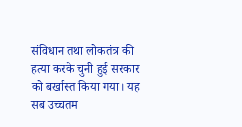संविधान तथा लोकतंत्र की हत्या करके चुनी हुई सरकार को बर्खास्त किया गया। यह सब उच्चतम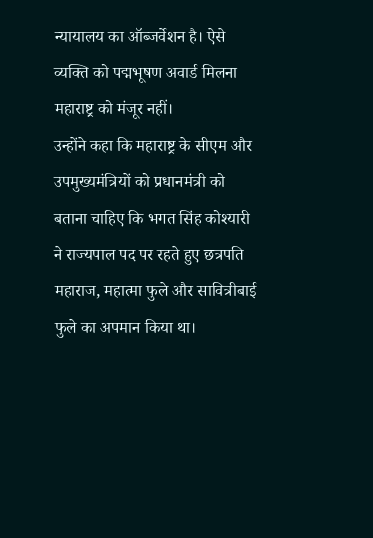न्यायालय का ऑब्जर्वेशन है। ऐसे व्यक्ति को पद्मभूषण अवार्ड मिलना महाराष्ट्र को मंजूर नहीं।
उन्होंने कहा कि महाराष्ट्र के सीएम और उपमुख्यमंत्रियों को प्रधानमंत्री को बताना चाहिए कि भगत सिंह कोश्यारी ने राज्यपाल पद पर रहते हुए छत्रपति महाराज, महात्मा फुले और सावित्रीबाई फुले का अपमान किया था।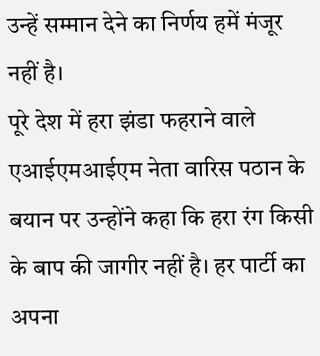उन्हें सम्मान देने का निर्णय हमें मंजूर नहीं है।
पूरे देश में हरा झंडा फहराने वाले एआईएमआईएम नेता वारिस पठान के बयान पर उन्होंने कहा कि हरा रंग किसी के बाप की जागीर नहीं है। हर पार्टी का अपना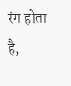रंग होता है,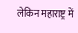लेकिन महाराष्ट्र में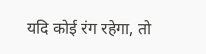यदि कोई रंग रहेगा, तो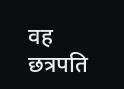वह छत्रपति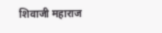शिवाजी महाराज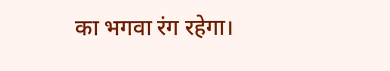का भगवा रंग रहेगा।